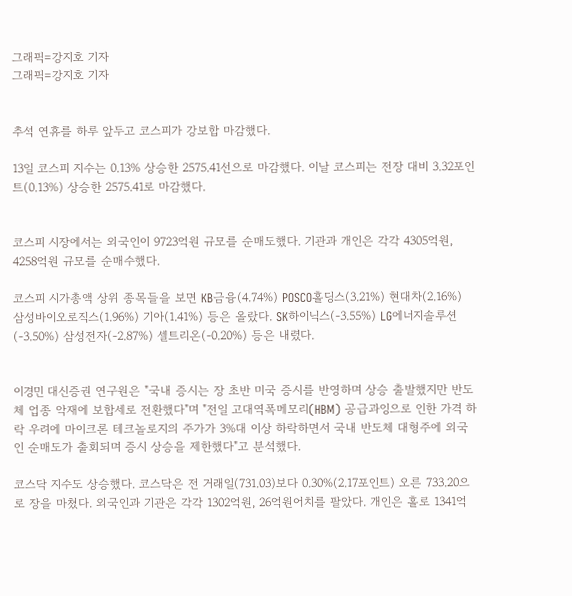그래픽=강지호 기자
그래픽=강지호 기자


추석 연휴를 하루 앞두고 코스피가 강보합 마감했다.

13일 코스피 지수는 0.13% 상승한 2575.41선으로 마감했다. 이날 코스피는 전장 대비 3.32포인트(0.13%) 상승한 2575.41로 마감했다.


코스피 시장에서는 외국인이 9723억원 규모를 순매도했다. 기관과 개인은 각각 4305억원, 4258억원 규모를 순매수했다.

코스피 시가총액 상위 종목들을 보면 KB금융(4.74%) POSCO홀딩스(3.21%) 현대차(2.16%) 삼성바이오로직스(1.96%) 기아(1.41%) 등은 올랐다. SK하이닉스(-3.55%) LG에너지솔루션(-3.50%) 삼성전자(-2.87%) 셀트리온(-0.20%) 등은 내렸다.


이경민 대신증권 연구원은 "국내 증시는 장 초반 미국 증시를 반영하며 상승 출발했지만 반도체 업종 악재에 보합세로 전환했다"며 "전일 고대역폭메모리(HBM) 공급과잉으로 인한 가격 하락 우려에 마이크론 테크놀로지의 주가가 3%대 이상 하락하면서 국내 반도체 대형주에 외국인 순매도가 출회되며 증시 상승을 제한했다"고 분석했다.

코스닥 지수도 상승했다. 코스닥은 전 거래일(731.03)보다 0.30%(2.17포인트) 오른 733.20으로 장을 마쳤다. 외국인과 기관은 각각 1302억원, 26억원어치를 팔았다. 개인은 홀로 1341억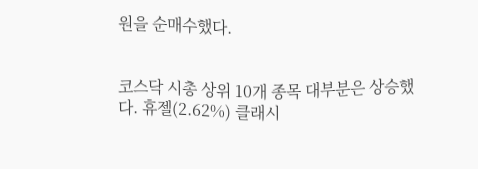원을 순매수했다.


코스닥 시총 상위 10개 종목 대부분은 상승했다. 휴젤(2.62%) 클래시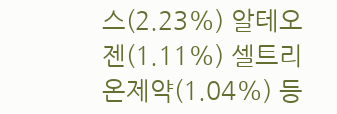스(2.23%) 알테오젠(1.11%) 셀트리온제약(1.04%) 등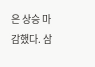은 상승 마감했다. 삼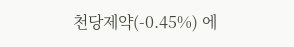천당제약(-0.45%) 에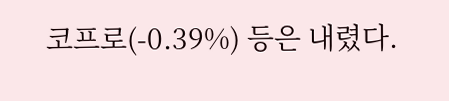코프로(-0.39%) 등은 내렸다.